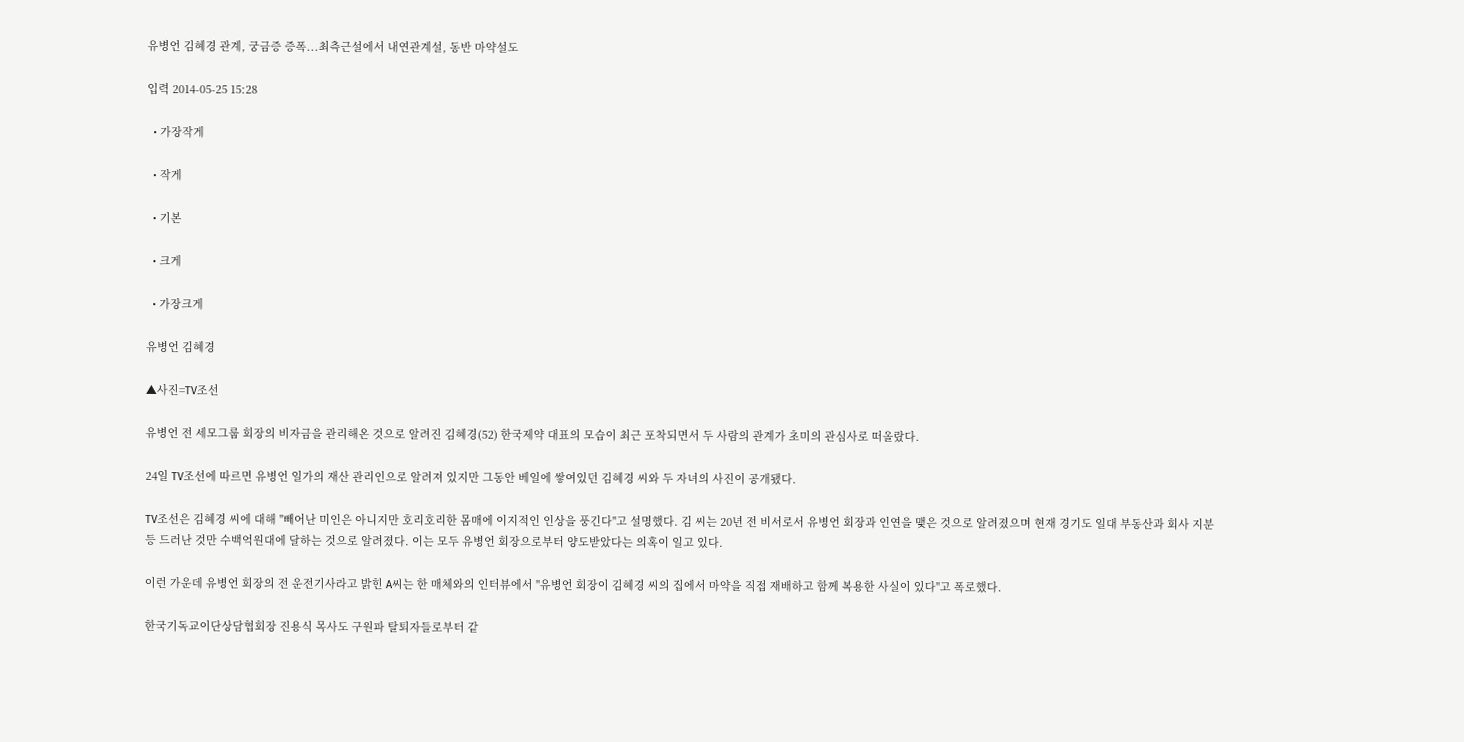유병언 김혜경 관계, 궁금증 증폭...최측근설에서 내연관계설, 동반 마약설도

입력 2014-05-25 15:28

  • 가장작게

  • 작게

  • 기본

  • 크게

  • 가장크게

유병언 김혜경

▲사진=TV조선

유병언 전 세모그룹 회장의 비자금을 관리해온 것으로 알려진 김혜경(52) 한국제약 대표의 모습이 최근 포착되면서 두 사람의 관계가 초미의 관심사로 떠올랐다.

24일 TV조선에 따르면 유병언 일가의 재산 관리인으로 알려져 있지만 그동안 베일에 쌓여있던 김혜경 씨와 두 자녀의 사진이 공개됐다.

TV조선은 김혜경 씨에 대해 "빼어난 미인은 아니지만 호리호리한 몸매에 이지적인 인상을 풍긴다"고 설명했다. 김 씨는 20년 전 비서로서 유병언 회장과 인연을 맺은 것으로 알려졌으며 현재 경기도 일대 부동산과 회사 지분 등 드러난 것만 수백억원대에 달하는 것으로 알려졌다. 이는 모두 유병언 회장으로부터 양도받았다는 의혹이 일고 있다.

이런 가운데 유병언 회장의 전 운전기사라고 밝힌 A씨는 한 매체와의 인터뷰에서 "유병언 회장이 김혜경 씨의 집에서 마약을 직접 재배하고 함께 복용한 사실이 있다"고 폭로했다.

한국기독교이단상담협회장 진용식 목사도 구원파 탈퇴자들로부터 같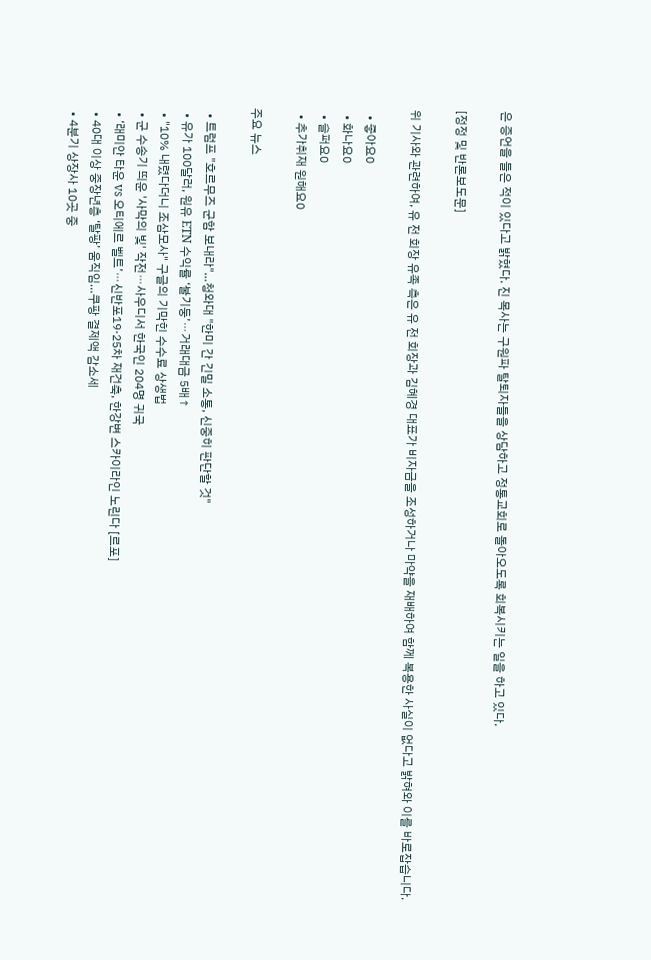은 증언을 들은 적이 있다고 밝혔다. 진 목사는 구원파 탈퇴자들을 상담하고 정통교회로 돌아오도록 회복시키는 일을 하고 있다.

[정정 및 반론보도문]

위 기사와 관련하여, 유 전 회장 유족 측은 유 전 회장과 김혜경 대표가 비자금을 조성하거나 마약을 재배하여 함께 복용한 사실이 없다고 밝혀와 이를 바로잡습니다.

  • 좋아요0
  • 화나요0
  • 슬퍼요0
  • 추가취재 원해요0

주요 뉴스

  • 트럼프 "호르무즈 군함 보내라"…청와대 "한미 간 긴밀 소통, 신중히 판단할 것"
  • 유가 100달러, 원유 ETN 수익률 ‘불기둥’⋯거래대금 5배↑
  • "10% 내렸다더니 조삼모사" 구글의 기막힌 수수료 상생법
  • 군 수송기 띄운 '사막의 빛' 작전⋯사우디서 한국인 204명 귀국
  • ‘래미안 타운 vs 오티에르 벨트’⋯신반포19·25차 재건축, 한강변 스카이라인 노린다 [르포]
  • 40대 이상 중장년층 ‘탈팡’ 움직임…쿠팡 결제액 감소세
  • 4분기 상장사 10곳 중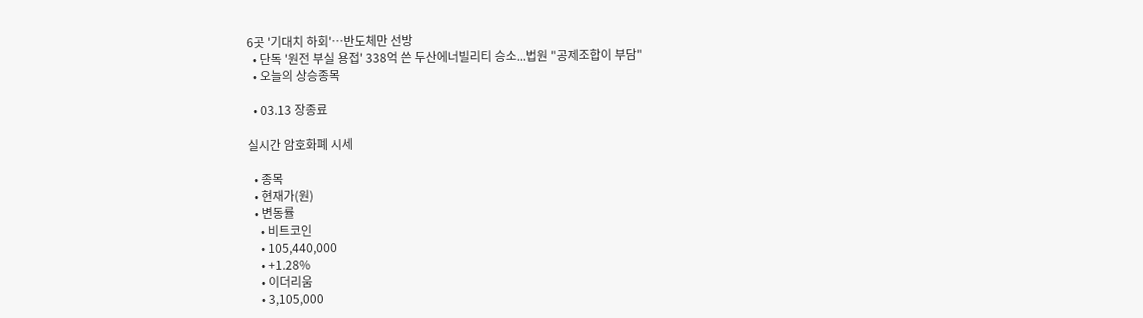6곳 '기대치 하회'…반도체만 선방
  • 단독 '원전 부실 용접' 338억 쓴 두산에너빌리티 승소...법원 "공제조합이 부담"
  • 오늘의 상승종목

  • 03.13 장종료

실시간 암호화폐 시세

  • 종목
  • 현재가(원)
  • 변동률
    • 비트코인
    • 105,440,000
    • +1.28%
    • 이더리움
    • 3,105,000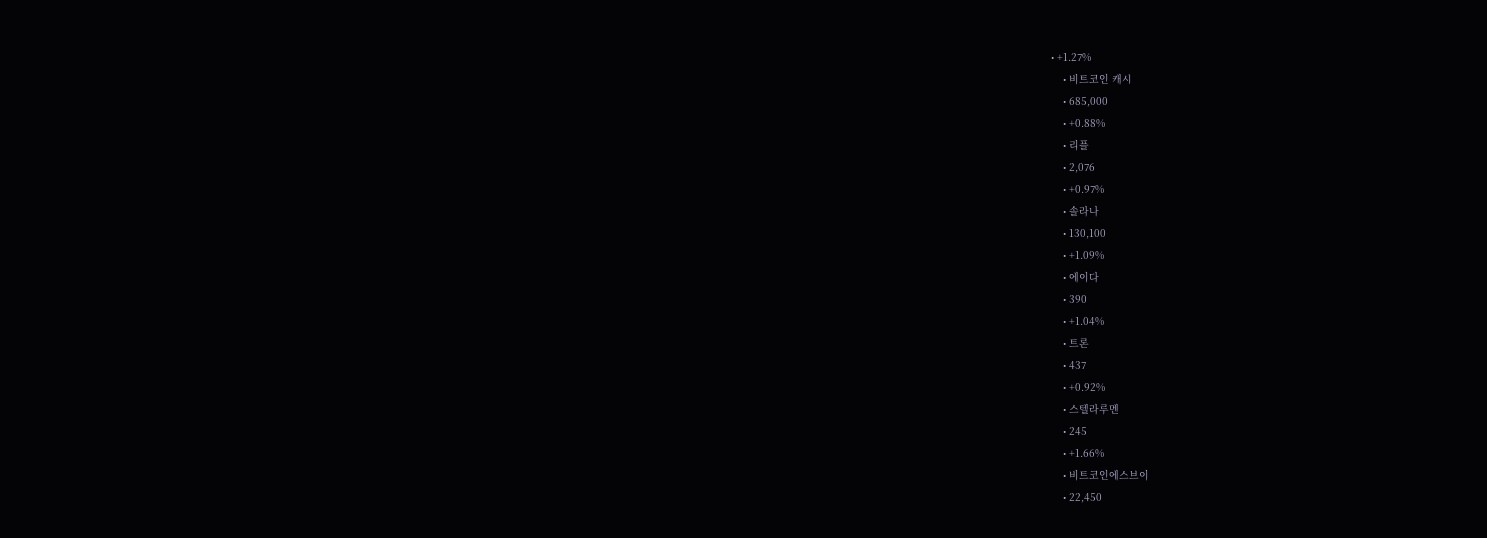• +1.27%
    • 비트코인 캐시
    • 685,000
    • +0.88%
    • 리플
    • 2,076
    • +0.97%
    • 솔라나
    • 130,100
    • +1.09%
    • 에이다
    • 390
    • +1.04%
    • 트론
    • 437
    • +0.92%
    • 스텔라루멘
    • 245
    • +1.66%
    • 비트코인에스브이
    • 22,450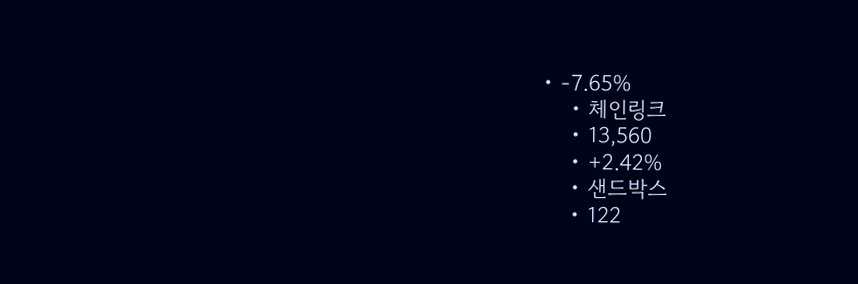• -7.65%
    • 체인링크
    • 13,560
    • +2.42%
    • 샌드박스
    • 122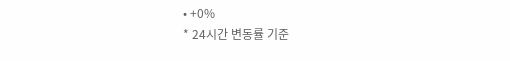• +0%
* 24시간 변동률 기준